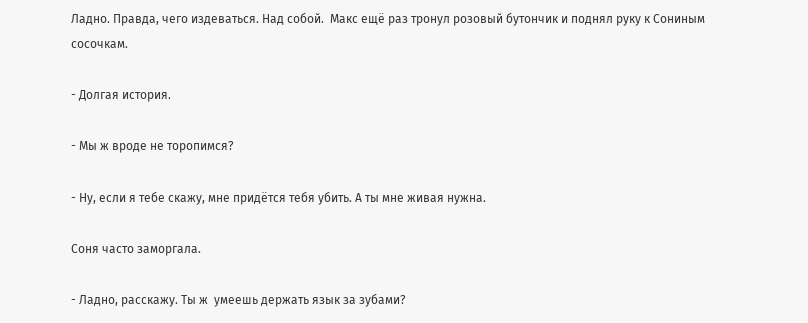Ладно. Правда, чего издеваться. Над собой.  Макс ещё раз тронул розовый бутончик и поднял руку к Сониным сосочкам.

- Долгая история.

- Мы ж вроде не торопимся?

- Ну, если я тебе скажу, мне придётся тебя убить. А ты мне живая нужна.

Соня часто заморгала.

- Ладно, расскажу. Ты ж  умеешь держать язык за зубами?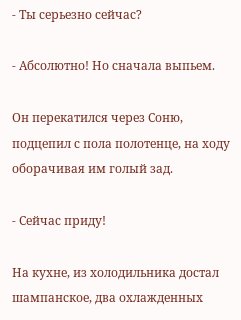- Ты серьезно сейчас?

- Абсолютно! Но сначала выпьем.

Он перекатился через Соню, подцепил с пола полотенце, на ходу оборачивая им голый зад.

- Сейчас приду!

На кухне, из холодильника достал шампанское, два охлажденных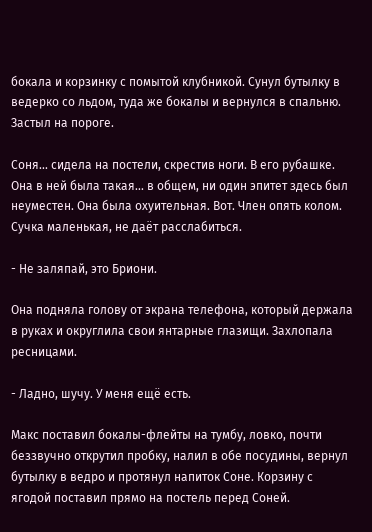бокала и корзинку с помытой клубникой. Сунул бутылку в ведерко со льдом, туда же бокалы и вернулся в спальню. Застыл на пороге.

Соня... сидела на постели, скрестив ноги. В его рубашке. Она в ней была такая... в общем, ни один эпитет здесь был неуместен. Она была охуительная. Вот. Член опять колом. Сучка маленькая, не даёт расслабиться.

- Не заляпай, это Бриони.

Она подняла голову от экрана телефона, который держала в руках и округлила свои янтарные глазищи. Захлопала ресницами.

- Ладно, шучу. У меня ещё есть.

Макс поставил бокалы-флейты на тумбу, ловко, почти  беззвучно открутил пробку, налил в обе посудины, вернул бутылку в ведро и протянул напиток Соне. Корзину с ягодой поставил прямо на постель перед Соней.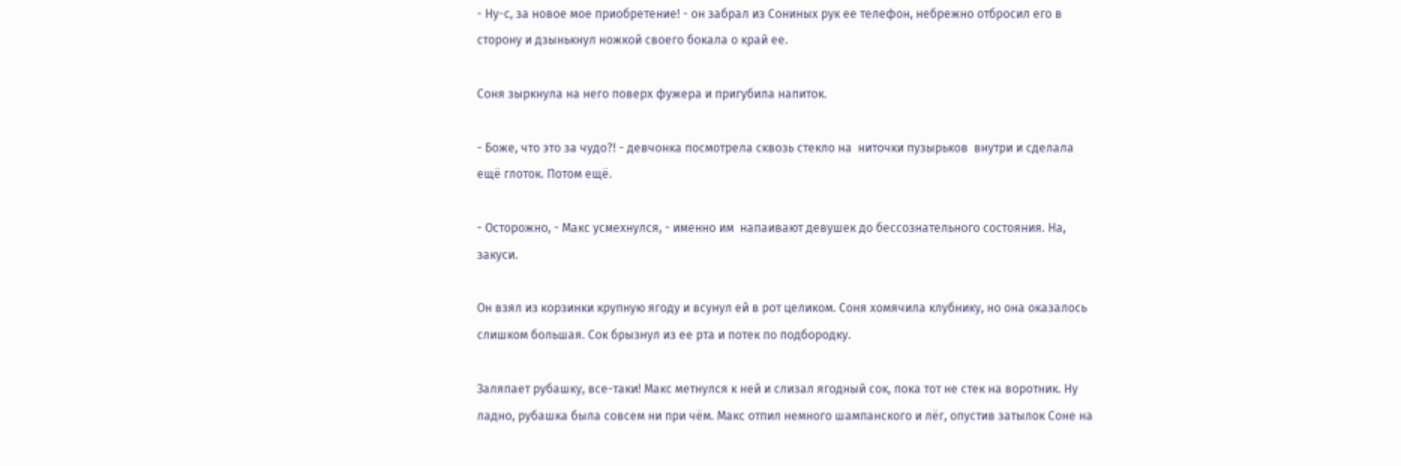- Ну-с, за новое мое приобретение! - он забрал из Сониных рук ее телефон, небрежно отбросил его в сторону и дзынькнул ножкой своего бокала о край ее.

Соня зыркнула на него поверх фужера и пригубила напиток.

- Боже, что это за чудо?! - девчонка посмотрела сквозь стекло на  ниточки пузырьков  внутри и сделала ещё глоток. Потом ещё.

- Осторожно, - Макс усмехнулся, - именно им  напаивают девушек до бессознательного состояния. На, закуси.

Он взял из корзинки крупную ягоду и всунул ей в рот целиком. Соня хомячила клубнику, но она оказалось слишком большая. Сок брызнул из ее рта и потек по подбородку.

Заляпает рубашку, все-таки! Макс метнулся к ней и слизал ягодный сок, пока тот не стек на воротник. Ну ладно, рубашка была совсем ни при чём. Макс отпил немного шампанского и лёг, опустив затылок Соне на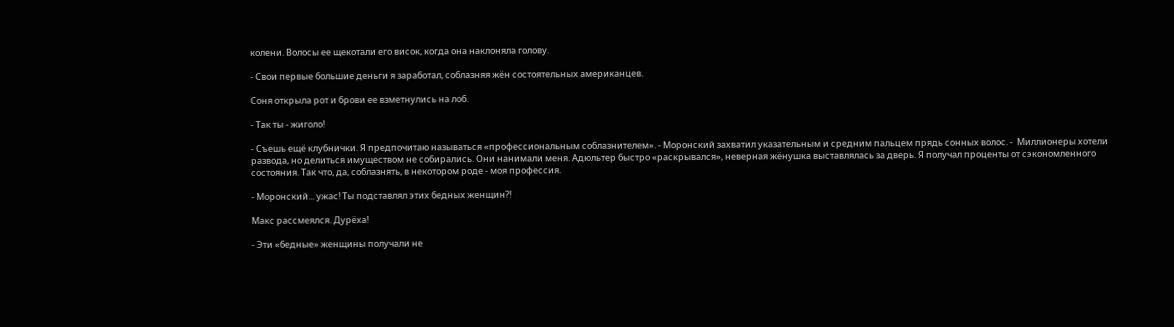колени. Волосы ее щекотали его висок, когда она наклоняла голову.

- Свои первые большие деньги я заработал, соблазняя жён состоятельных американцев.

Соня открыла рот и брови ее взметнулись на лоб.

- Так ты - жиголо!

- Съешь ещё клубнички. Я предпочитаю называться «профессиональным соблазнителем». - Моронский захватил указательным и средним пальцем прядь сонных волос. -  Миллионеры хотели развода, но делиться имуществом не собирались. Они нанимали меня. Адюльтер быстро «раскрывался», неверная жёнушка выставлялась за дверь. Я получал проценты от сэкономленного состояния. Так что, да, соблазнять, в некотором роде - моя профессия.

- Моронский... ужас! Ты подставлял этих бедных женщин?!

Макс рассмеялся. Дурёха!

- Эти «бедные» женщины получали не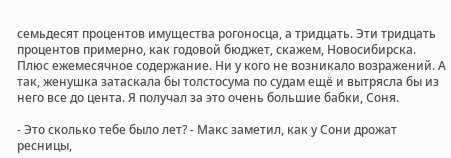семьдесят процентов имущества рогоносца, а тридцать. Эти тридцать процентов примерно, как годовой бюджет, скажем, Новосибирска. Плюс ежемесячное содержание. Ни у кого не возникало возражений. А так, женушка затаскала бы толстосума по судам ещё и вытрясла бы из него все до цента. Я получал за это очень большие бабки, Соня.

- Это сколько тебе было лет? - Макс заметил, как у Сони дрожат  ресницы,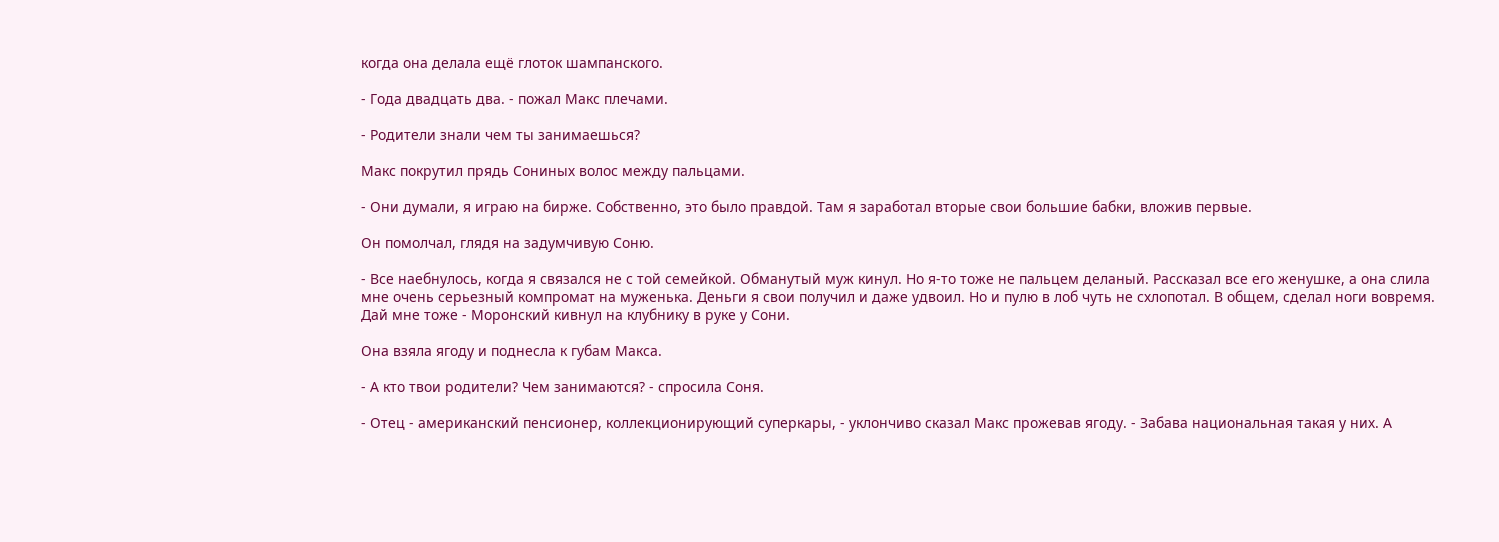когда она делала ещё глоток шампанского.

- Года двадцать два. - пожал Макс плечами.

- Родители знали чем ты занимаешься?

Макс покрутил прядь Сониных волос между пальцами.

- Они думали, я играю на бирже. Собственно, это было правдой. Там я заработал вторые свои большие бабки, вложив первые.

Он помолчал, глядя на задумчивую Соню.

- Все наебнулось, когда я связался не с той семейкой. Обманутый муж кинул. Но я-то тоже не пальцем деланый. Рассказал все его женушке, а она слила мне очень серьезный компромат на муженька. Деньги я свои получил и даже удвоил. Но и пулю в лоб чуть не схлопотал. В общем, сделал ноги вовремя. Дай мне тоже - Моронский кивнул на клубнику в руке у Сони.

Она взяла ягоду и поднесла к губам Макса.

- А кто твои родители? Чем занимаются? - спросила Соня.

- Отец - американский пенсионер, коллекционирующий суперкары, - уклончиво сказал Макс прожевав ягоду. - Забава национальная такая у них. А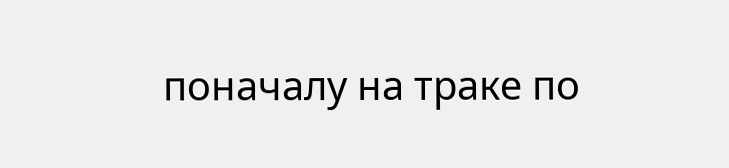поначалу на траке по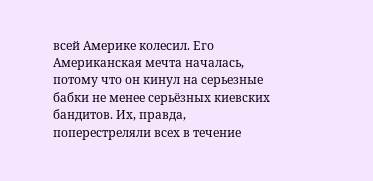всей Америке колесил. Его Американская мечта началась, потому что он кинул на серьезные  бабки не менее серьёзных киевских бандитов. Их, правда, поперестреляли всех в течение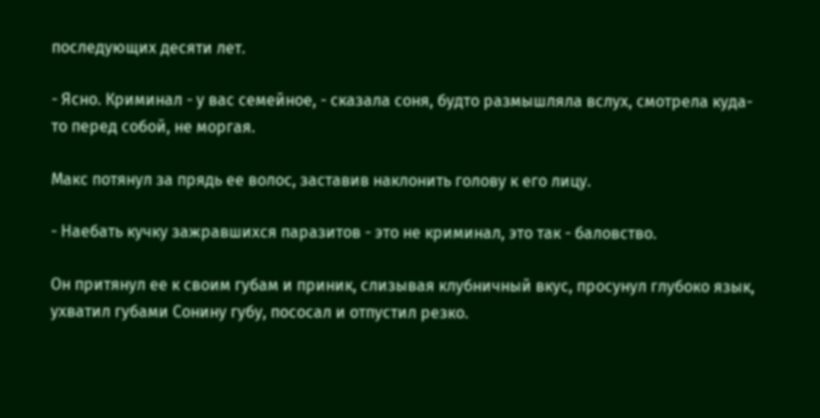последующих десяти лет.

- Ясно. Криминал - у вас семейное, - сказала соня, будто размышляла вслух, смотрела куда-то перед собой, не моргая.

Макс потянул за прядь ее волос, заставив наклонить голову к его лицу.

- Наебать кучку зажравшихся паразитов - это не криминал, это так - баловство.

Он притянул ее к своим губам и приник, слизывая клубничный вкус, просунул глубоко язык, ухватил губами Сонину губу, пососал и отпустил резко.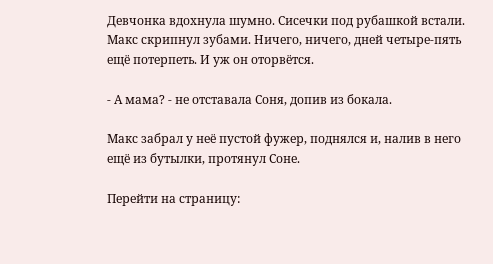Девчонка вдохнула шумно. Сисечки под рубашкой встали. Макс скрипнул зубами. Ничего, ничего, дней четыре-пять ещё потерпеть. И уж он оторвётся.

- А мама? - не отставала Соня, допив из бокала.

Макс забрал у неё пустой фужер, поднялся и, налив в него ещё из бутылки, протянул Соне.

Перейти на страницу: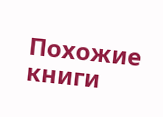Похожие книги